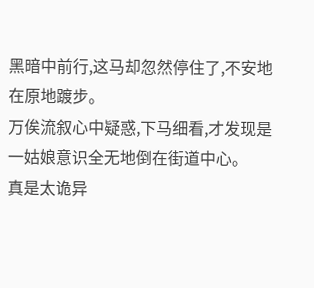黑暗中前行,这马却忽然停住了,不安地在原地踱步。
万俟流叙心中疑惑,下马细看,才发现是一姑娘意识全无地倒在街道中心。
真是太诡异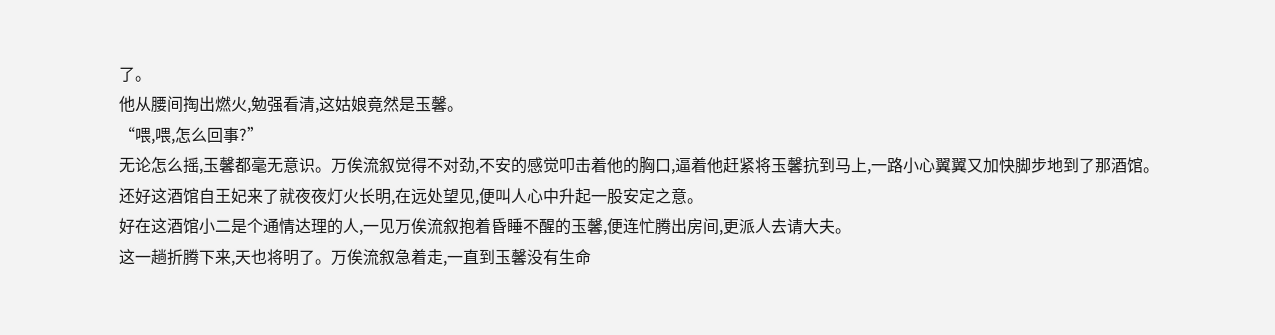了。
他从腰间掏出燃火,勉强看清,这姑娘竟然是玉馨。
“喂,喂,怎么回事?”
无论怎么摇,玉馨都毫无意识。万俟流叙觉得不对劲,不安的感觉叩击着他的胸口,逼着他赶紧将玉馨抗到马上,一路小心翼翼又加快脚步地到了那酒馆。
还好这酒馆自王妃来了就夜夜灯火长明,在远处望见,便叫人心中升起一股安定之意。
好在这酒馆小二是个通情达理的人,一见万俟流叙抱着昏睡不醒的玉馨,便连忙腾出房间,更派人去请大夫。
这一趟折腾下来,天也将明了。万俟流叙急着走,一直到玉馨没有生命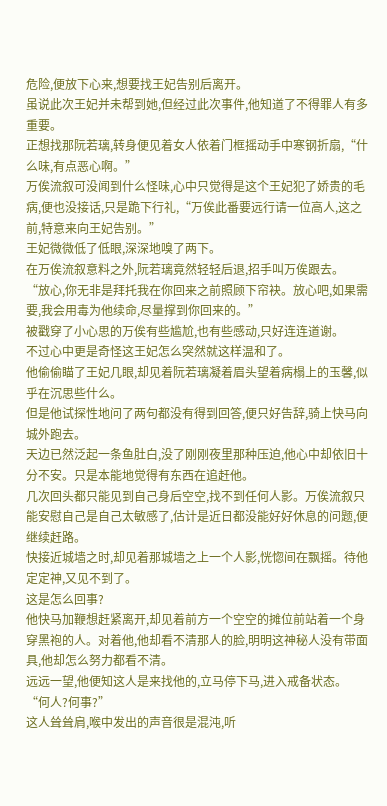危险,便放下心来,想要找王妃告别后离开。
虽说此次王妃并未帮到她,但经过此次事件,他知道了不得罪人有多重要。
正想找那阮若璃,转身便见着女人依着门框摇动手中寒钢折扇,“什么味,有点恶心啊。”
万俟流叙可没闻到什么怪味,心中只觉得是这个王妃犯了娇贵的毛病,便也没接话,只是跪下行礼,“万俟此番要远行请一位高人,这之前,特意来向王妃告别。”
王妃微微低了低眼,深深地嗅了两下。
在万俟流叙意料之外,阮若璃竟然轻轻后退,招手叫万俟跟去。
“放心,你无非是拜托我在你回来之前照顾下帘袂。放心吧,如果需要,我会用毒为他续命,尽量撑到你回来的。”
被戳穿了小心思的万俟有些尴尬,也有些感动,只好连连道谢。
不过心中更是奇怪这王妃怎么突然就这样温和了。
他偷偷瞄了王妃几眼,却见着阮若璃凝着眉头望着病榻上的玉馨,似乎在沉思些什么。
但是他试探性地问了两句都没有得到回答,便只好告辞,骑上快马向城外跑去。
天边已然泛起一条鱼肚白,没了刚刚夜里那种压迫,他心中却依旧十分不安。只是本能地觉得有东西在追赶他。
几次回头都只能见到自己身后空空,找不到任何人影。万俟流叙只能安慰自己是自己太敏感了,估计是近日都没能好好休息的问题,便继续赶路。
快接近城墙之时,却见着那城墙之上一个人影,恍惚间在飘摇。待他定定神,又见不到了。
这是怎么回事?
他快马加鞭想赶紧离开,却见着前方一个空空的摊位前站着一个身穿黑袍的人。对着他,他却看不清那人的脸,明明这神秘人没有带面具,他却怎么努力都看不清。
远远一望,他便知这人是来找他的,立马停下马,进入戒备状态。
“何人?何事?”
这人耸耸肩,喉中发出的声音很是混沌,听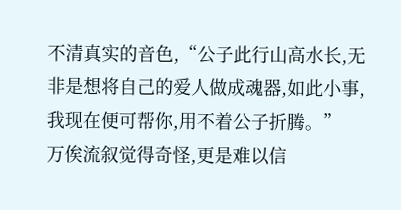不清真实的音色,“公子此行山高水长,无非是想将自己的爱人做成魂器,如此小事,我现在便可帮你,用不着公子折腾。”
万俟流叙觉得奇怪,更是难以信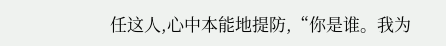任这人,心中本能地提防,“你是谁。我为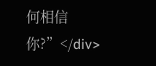何相信你?”</div>